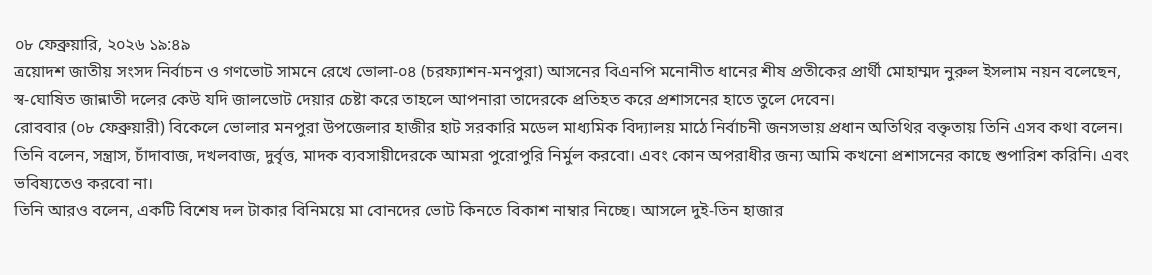০৮ ফেব্রুয়ারি, ২০২৬ ১৯:৪৯
ত্রয়োদশ জাতীয় সংসদ নির্বাচন ও গণভোট সামনে রেখে ভোলা-০৪ (চরফ্যাশন-মনপুরা) আসনের বিএনপি মনোনীত ধানের শীষ প্রতীকের প্রার্থী মোহাম্মদ নুরুল ইসলাম নয়ন বলেছেন, স্ব-ঘোষিত জান্নাতী দলের কেউ যদি জালভোট দেয়ার চেষ্টা করে তাহলে আপনারা তাদেরকে প্রতিহত করে প্রশাসনের হাতে তুলে দেবেন।
রোববার (০৮ ফেব্রুয়ারী) বিকেলে ভোলার মনপুরা উপজেলার হাজীর হাট সরকারি মডেল মাধ্যমিক বিদ্যালয় মাঠে নির্বাচনী জনসভায় প্রধান অতিথির বক্তৃতায় তিনি এসব কথা বলেন।
তিনি বলেন, সন্ত্রাস, চাঁদাবাজ, দখলবাজ, দুর্বৃত্ত, মাদক ব্যবসায়ীদেরকে আমরা পুরোপুরি নির্মুল করবো। এবং কোন অপরাধীর জন্য আমি কখনো প্রশাসনের কাছে শুপারিশ করিনি। এবং ভবিষ্যতেও করবো না।
তিনি আরও বলেন, একটি বিশেষ দল টাকার বিনিময়ে মা বোনদের ভোট কিনতে বিকাশ নাম্বার নিচ্ছে। আসলে দুই-তিন হাজার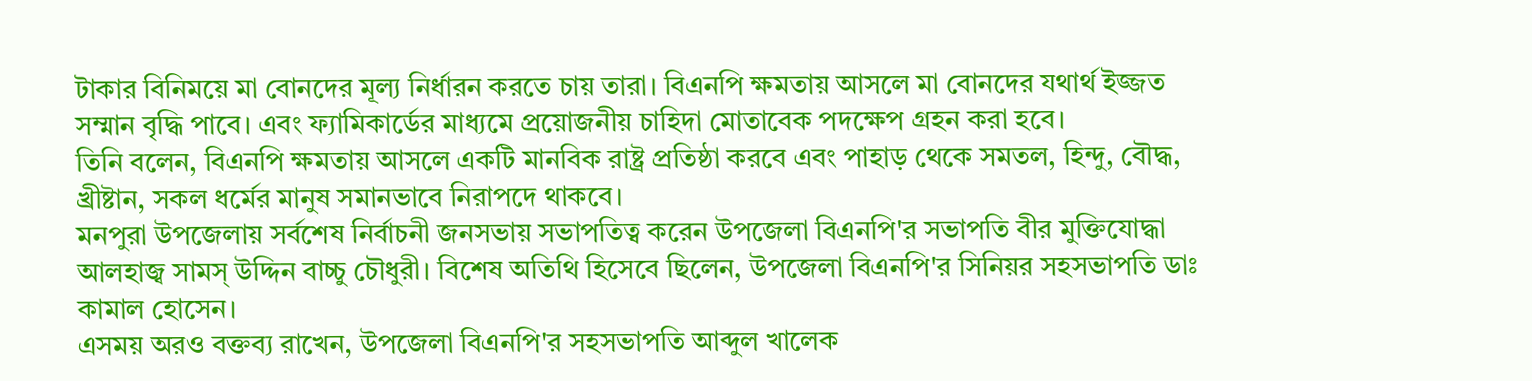টাকার বিনিময়ে মা বোনদের মূল্য নির্ধারন করতে চায় তারা। বিএনপি ক্ষমতায় আসলে মা বোনদের যথার্থ ইজ্জত সম্মান বৃদ্ধি পাবে। এবং ফ্যামিকার্ডের মাধ্যমে প্রয়োজনীয় চাহিদা মোতাবেক পদক্ষেপ গ্রহন করা হবে।
তিনি বলেন, বিএনপি ক্ষমতায় আসলে একটি মানবিক রাষ্ট্র প্রতিষ্ঠা করবে এবং পাহাড় থেকে সমতল, হিন্দু, বৌদ্ধ, খ্রীষ্টান, সকল ধর্মের মানুষ সমানভাবে নিরাপদে থাকবে।
মনপুরা উপজেলায় সর্বশেষ নির্বাচনী জনসভায় সভাপতিত্ব করেন উপজেলা বিএনপি'র সভাপতি বীর মুক্তিযোদ্ধা আলহাজ্ব সামস্ উদ্দিন বাচ্চু চৌধুরী। বিশেষ অতিথি হিসেবে ছিলেন, উপজেলা বিএনপি'র সিনিয়র সহসভাপতি ডাঃ কামাল হোসেন।
এসময় অরও বক্তব্য রাখেন, উপজেলা বিএনপি'র সহসভাপতি আব্দুল খালেক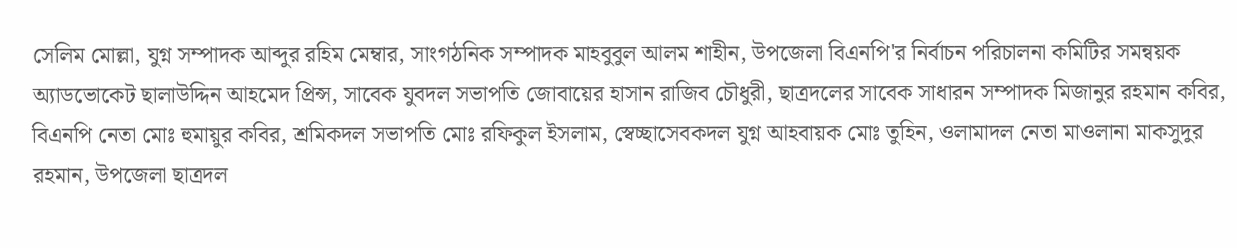সেলিম মোল্লা, যুগ্ন সম্পাদক আব্দুর রহিম মেম্বার, সাংগঠনিক সম্পাদক মাহবুবুল আলম শাহীন, উপজেলা বিএনপি'র নির্বাচন পরিচালনা কমিটির সমন্বয়ক অ্যাডভোকেট ছালাউদ্দিন আহমেদ প্রিন্স, সাবেক যুবদল সভাপতি জোবায়ের হাসান রাজিব চৌধুরী, ছাত্রদলের সাবেক সাধারন সম্পাদক মিজানুর রহমান কবির, বিএনপি নেতা মোঃ হুমায়ুর কবির, শ্রমিকদল সভাপতি মোঃ রফিকুল ইসলাম, স্বেচ্ছাসেবকদল যুগ্ন আহবায়ক মোঃ তুহিন, ওলামাদল নেতা মাওলানা মাকসুদুর রহমান, উপজেলা ছাত্রদল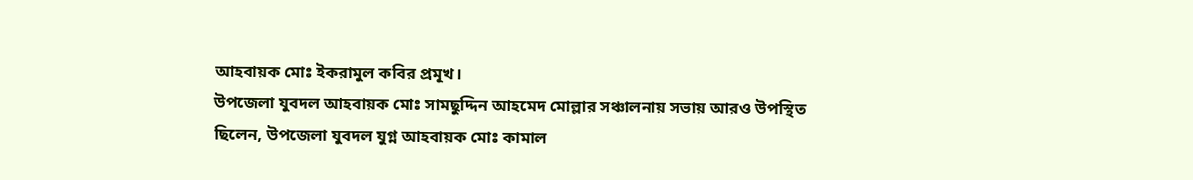আহবায়ক মোঃ ইকরামুল কবির প্রমূখ।
উপজেলা যুবদল আহবায়ক মোঃ সামছুদ্দিন আহমেদ মোল্লার সঞ্চালনায় সভায় আরও উপস্থিত ছিলেন, উপজেলা যুবদল যুগ্ন আহবায়ক মোঃ কামাল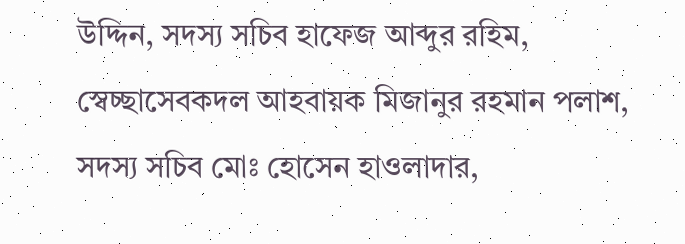উদ্দিন, সদস্য সচিব হাফেজ আব্দুর রহিম, স্বেচ্ছাসেবকদল আহবায়ক মিজানুর রহমান পলাশ, সদস্য সচিব মোঃ হোসেন হাওলাদার,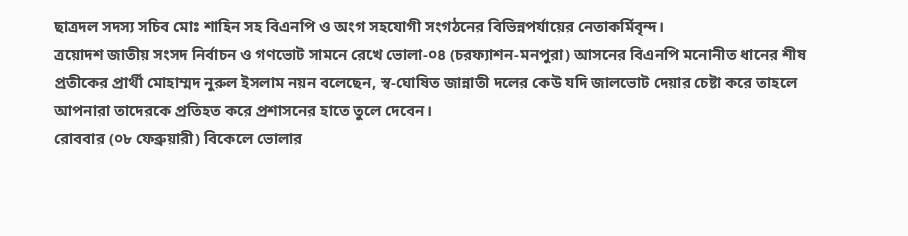ছাত্রদল সদস্য সচিব মোঃ শাহিন সহ বিএনপি ও অংগ সহযোগী সংগঠনের বিভিন্নপর্যায়ের নেতাকর্মিবৃন্দ।
ত্রয়োদশ জাতীয় সংসদ নির্বাচন ও গণভোট সামনে রেখে ভোলা-০৪ (চরফ্যাশন-মনপুরা) আসনের বিএনপি মনোনীত ধানের শীষ প্রতীকের প্রার্থী মোহাম্মদ নুরুল ইসলাম নয়ন বলেছেন, স্ব-ঘোষিত জান্নাতী দলের কেউ যদি জালভোট দেয়ার চেষ্টা করে তাহলে আপনারা তাদেরকে প্রতিহত করে প্রশাসনের হাতে তুলে দেবেন।
রোববার (০৮ ফেব্রুয়ারী) বিকেলে ভোলার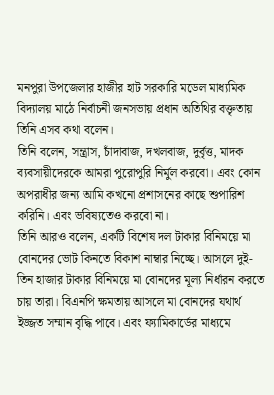মনপুরা উপজেলার হাজীর হাট সরকারি মডেল মাধ্যমিক বিদ্যালয় মাঠে নির্বাচনী জনসভায় প্রধান অতিথির বক্তৃতায় তিনি এসব কথা বলেন।
তিনি বলেন, সন্ত্রাস, চাঁদাবাজ, দখলবাজ, দুর্বৃত্ত, মাদক ব্যবসায়ীদেরকে আমরা পুরোপুরি নির্মুল করবো। এবং কোন অপরাধীর জন্য আমি কখনো প্রশাসনের কাছে শুপারিশ করিনি। এবং ভবিষ্যতেও করবো না।
তিনি আরও বলেন, একটি বিশেষ দল টাকার বিনিময়ে মা বোনদের ভোট কিনতে বিকাশ নাম্বার নিচ্ছে। আসলে দুই-তিন হাজার টাকার বিনিময়ে মা বোনদের মূল্য নির্ধারন করতে চায় তারা। বিএনপি ক্ষমতায় আসলে মা বোনদের যথার্থ ইজ্জত সম্মান বৃদ্ধি পাবে। এবং ফ্যামিকার্ডের মাধ্যমে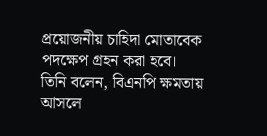প্রয়োজনীয় চাহিদা মোতাবেক পদক্ষেপ গ্রহন করা হবে।
তিনি বলেন, বিএনপি ক্ষমতায় আসলে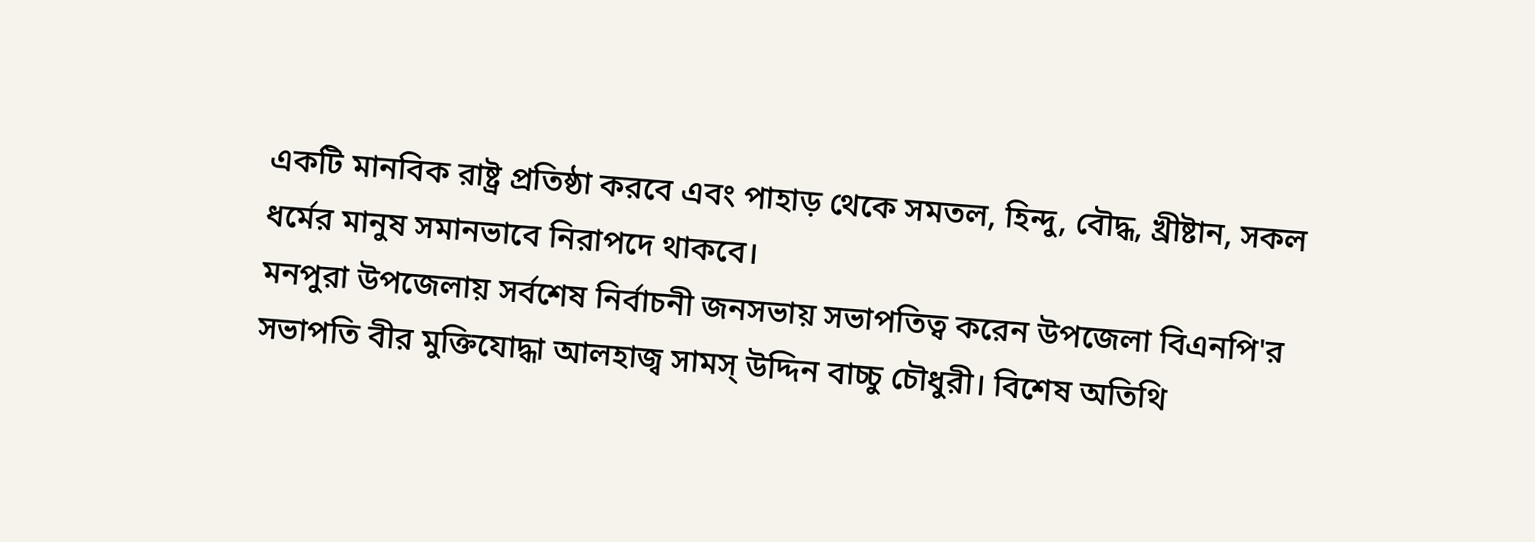একটি মানবিক রাষ্ট্র প্রতিষ্ঠা করবে এবং পাহাড় থেকে সমতল, হিন্দু, বৌদ্ধ, খ্রীষ্টান, সকল ধর্মের মানুষ সমানভাবে নিরাপদে থাকবে।
মনপুরা উপজেলায় সর্বশেষ নির্বাচনী জনসভায় সভাপতিত্ব করেন উপজেলা বিএনপি'র সভাপতি বীর মুক্তিযোদ্ধা আলহাজ্ব সামস্ উদ্দিন বাচ্চু চৌধুরী। বিশেষ অতিথি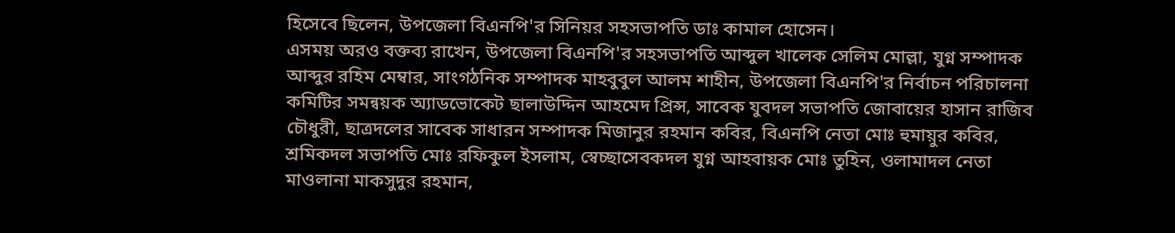হিসেবে ছিলেন, উপজেলা বিএনপি'র সিনিয়র সহসভাপতি ডাঃ কামাল হোসেন।
এসময় অরও বক্তব্য রাখেন, উপজেলা বিএনপি'র সহসভাপতি আব্দুল খালেক সেলিম মোল্লা, যুগ্ন সম্পাদক আব্দুর রহিম মেম্বার, সাংগঠনিক সম্পাদক মাহবুবুল আলম শাহীন, উপজেলা বিএনপি'র নির্বাচন পরিচালনা কমিটির সমন্বয়ক অ্যাডভোকেট ছালাউদ্দিন আহমেদ প্রিন্স, সাবেক যুবদল সভাপতি জোবায়ের হাসান রাজিব চৌধুরী, ছাত্রদলের সাবেক সাধারন সম্পাদক মিজানুর রহমান কবির, বিএনপি নেতা মোঃ হুমায়ুর কবির, শ্রমিকদল সভাপতি মোঃ রফিকুল ইসলাম, স্বেচ্ছাসেবকদল যুগ্ন আহবায়ক মোঃ তুহিন, ওলামাদল নেতা মাওলানা মাকসুদুর রহমান,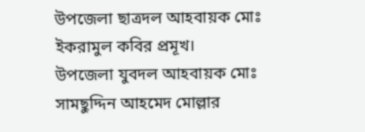উপজেলা ছাত্রদল আহবায়ক মোঃ ইকরামুল কবির প্রমূখ।
উপজেলা যুবদল আহবায়ক মোঃ সামছুদ্দিন আহমেদ মোল্লার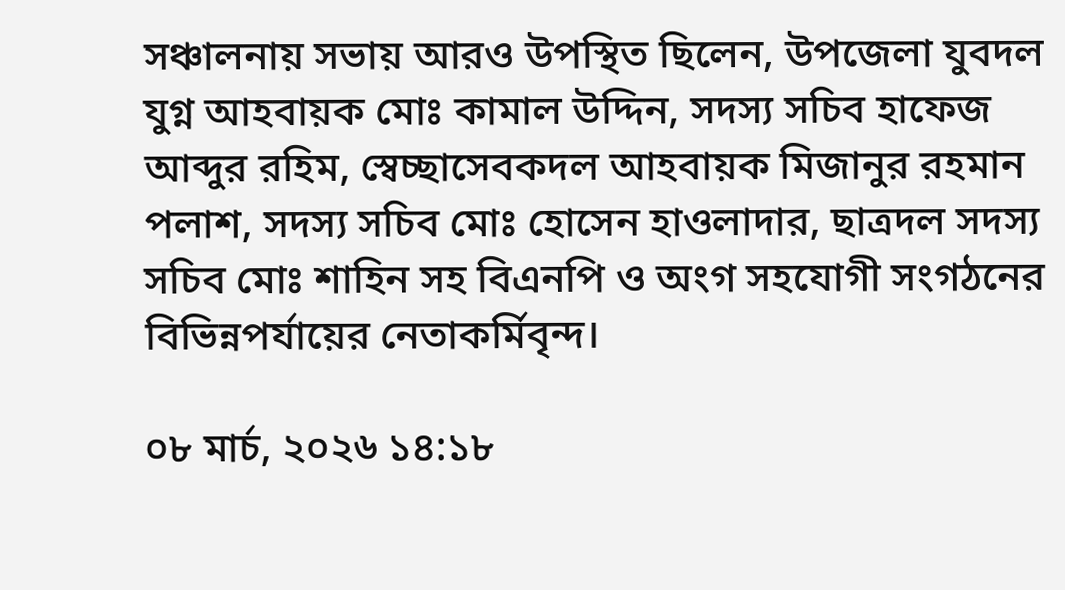সঞ্চালনায় সভায় আরও উপস্থিত ছিলেন, উপজেলা যুবদল যুগ্ন আহবায়ক মোঃ কামাল উদ্দিন, সদস্য সচিব হাফেজ আব্দুর রহিম, স্বেচ্ছাসেবকদল আহবায়ক মিজানুর রহমান পলাশ, সদস্য সচিব মোঃ হোসেন হাওলাদার, ছাত্রদল সদস্য সচিব মোঃ শাহিন সহ বিএনপি ও অংগ সহযোগী সংগঠনের বিভিন্নপর্যায়ের নেতাকর্মিবৃন্দ।

০৮ মার্চ, ২০২৬ ১৪:১৮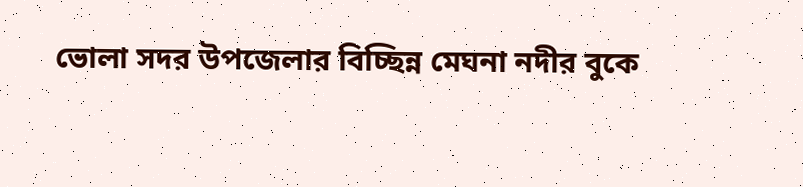ভোলা সদর উপজেলার বিচ্ছিন্ন মেঘনা নদীর বুকে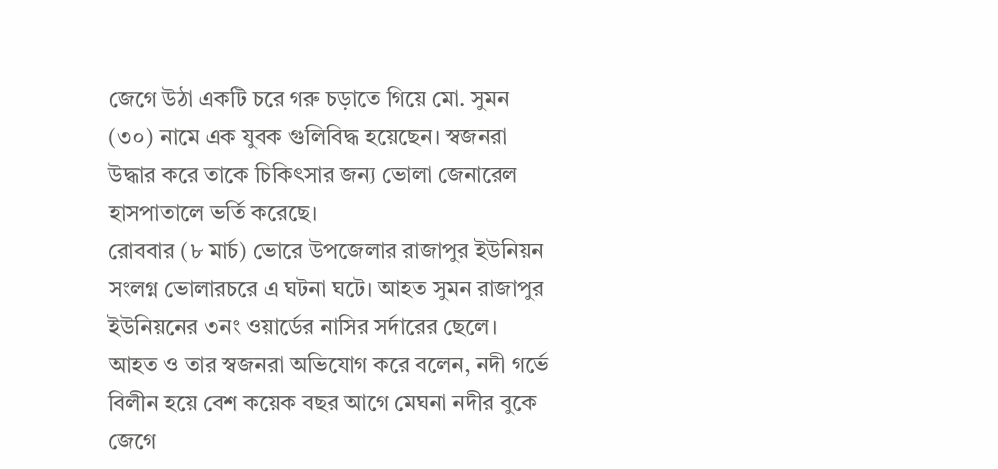জেগে উঠা একটি চরে গরু চড়াতে গিয়ে মো. সুমন (৩০) নামে এক যুবক গুলিবিদ্ধ হয়েছেন। স্বজনরা উদ্ধার করে তাকে চিকিৎসার জন্য ভোলা জেনারেল হাসপাতালে ভর্তি করেছে।
রোববার (৮ মার্চ) ভোরে উপজেলার রাজাপুর ইউনিয়ন সংলগ্ন ভোলারচরে এ ঘটনা ঘটে। আহত সুমন রাজাপুর ইউনিয়নের ৩নং ওয়ার্ডের নাসির সর্দারের ছেলে।
আহত ও তার স্বজনরা অভিযোগ করে বলেন, নদী গর্ভে বিলীন হয়ে বেশ কয়েক বছর আগে মেঘনা নদীর বুকে জেগে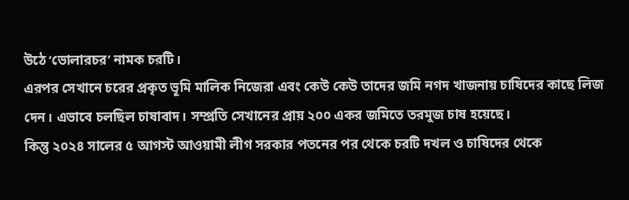উঠে ‘ভোলারচর’ নামক চরটি।
এরপর সেখানে চরের প্রকৃত ভূমি মালিক নিজেরা এবং কেউ কেউ তাদের জমি নগদ খাজনায় চাষিদের কাছে লিজ দেন। এভাবে চলছিল চাষাবাদ। সম্প্রতি সেখানের প্রায় ২০০ একর জমিতে তরমুজ চাষ হয়েছে।
কিন্তু ২০২৪ সালের ৫ আগস্ট আওয়ামী লীগ সরকার পতনের পর থেকে চরটি দখল ও চাষিদের থেকে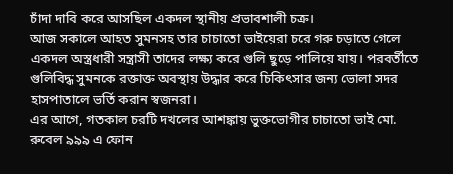চাঁদা দাবি করে আসছিল একদল স্থানীয় প্রভাবশালী চক্র।
আজ সকালে আহত সুমনসহ তার চাচাতো ভাইয়েরা চরে গরু চড়াতে গেলে একদল অস্ত্রধারী সন্ত্রাসী তাদের লক্ষ্য করে গুলি ছুড়ে পালিয়ে যায়। পরবর্তীতে গুলিবিদ্ধ সুমনকে রক্তাক্ত অবস্থায় উদ্ধার করে চিকিৎসার জন্য ভোলা সদর হাসপাতালে ভর্তি করান স্বজনরা।
এর আগে, গতকাল চরটি দখলের আশঙ্কায় ভুক্তভোগীর চাচাতো ভাই মো. রুবেল ৯৯৯ এ ফোন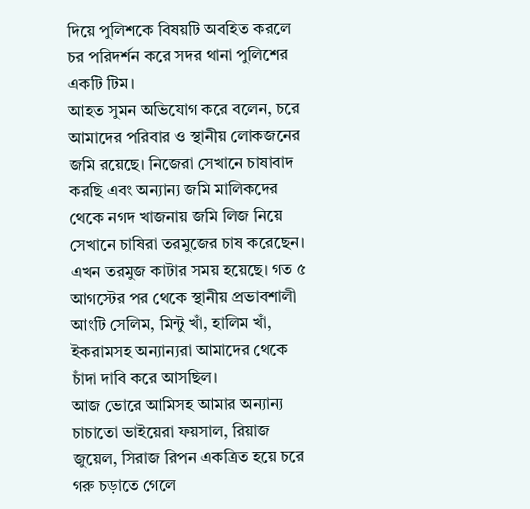দিয়ে পুলিশকে বিষয়টি অবহিত করলে চর পরিদর্শন করে সদর থানা পুলিশের একটি টিম।
আহত সুমন অভিযোগ করে বলেন, চরে আমাদের পরিবার ও স্থানীয় লোকজনের জমি রয়েছে। নিজেরা সেখানে চাষাবাদ করছি এবং অন্যান্য জমি মালিকদের থেকে নগদ খাজনায় জমি লিজ নিয়ে সেখানে চাষিরা তরমুজের চাষ করেছেন।
এখন তরমুজ কাটার সময় হয়েছে। গত ৫ আগস্টের পর থেকে স্থানীয় প্রভাবশালী আংটি সেলিম, মিন্টু খাঁ, হালিম খাঁ, ইকরামসহ অন্যান্যরা আমাদের থেকে চাঁদা দাবি করে আসছিল।
আজ ভোরে আমিসহ আমার অন্যান্য চাচাতো ভাইয়েরা ফয়সাল, রিয়াজ জুয়েল, সিরাজ রিপন একত্রিত হয়ে চরে গরু চড়াতে গেলে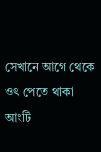সেখানে আগে থেকে ওৎ পেতে থাকা
আংটি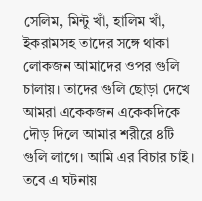সেলিম, মিন্টু খাঁ, হালিম খাঁ, ইকরামসহ তাদের সঙ্গে থাকা লোকজন আমাদের ওপর গুলি চালায়। তাদের গুলি ছোড়া দেখে আমরা একেকজন একেকদিকে দৌড় দিলে আমার শরীরে ৪টি গুলি লাগে। আমি এর বিচার চাই।
তবে এ ঘটনায়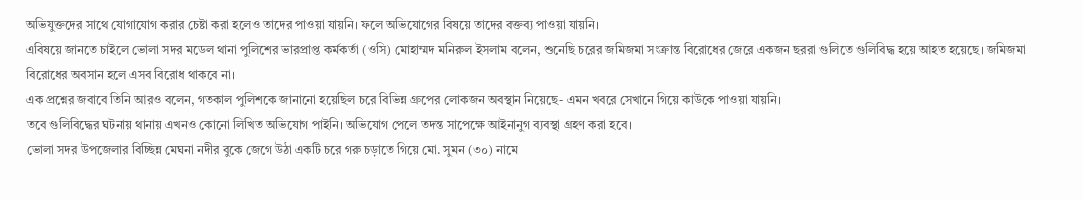অভিযুক্তদের সাথে যোগাযোগ করার চেষ্টা করা হলেও তাদের পাওয়া যায়নি। ফলে অভিযোগের বিষয়ে তাদের বক্তব্য পাওয়া যায়নি।
এবিষয়ে জানতে চাইলে ভোলা সদর মডেল থানা পুলিশের ভারপ্রাপ্ত কর্মকর্তা (ওসি) মোহাম্মদ মনিরুল ইসলাম বলেন, শুনেছি চরের জমিজমা সংক্রান্ত বিরোধের জেরে একজন ছররা গুলিতে গুলিবিদ্ধ হয়ে আহত হয়েছে। জমিজমা বিরোধের অবসান হলে এসব বিরোধ থাকবে না।
এক প্রশ্নের জবাবে তিনি আরও বলেন, গতকাল পুলিশকে জানানো হয়েছিল চরে বিভিন্ন গ্রুপের লোকজন অবস্থান নিয়েছে- এমন খবরে সেখানে গিয়ে কাউকে পাওয়া যায়নি।
তবে গুলিবিদ্ধের ঘটনায় থানায় এখনও কোনো লিখিত অভিযোগ পাইনি। অভিযোগ পেলে তদন্ত সাপেক্ষে আইনানুগ ব্যবস্থা গ্রহণ করা হবে।
ভোলা সদর উপজেলার বিচ্ছিন্ন মেঘনা নদীর বুকে জেগে উঠা একটি চরে গরু চড়াতে গিয়ে মো. সুমন (৩০) নামে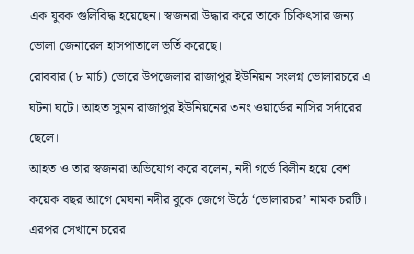এক যুবক গুলিবিদ্ধ হয়েছেন। স্বজনরা উদ্ধার করে তাকে চিকিৎসার জন্য ভোলা জেনারেল হাসপাতালে ভর্তি করেছে।
রোববার (৮ মার্চ) ভোরে উপজেলার রাজাপুর ইউনিয়ন সংলগ্ন ভোলারচরে এ ঘটনা ঘটে। আহত সুমন রাজাপুর ইউনিয়নের ৩নং ওয়ার্ডের নাসির সর্দারের ছেলে।
আহত ও তার স্বজনরা অভিযোগ করে বলেন, নদী গর্ভে বিলীন হয়ে বেশ কয়েক বছর আগে মেঘনা নদীর বুকে জেগে উঠে ‘ভোলারচর’ নামক চরটি।
এরপর সেখানে চরের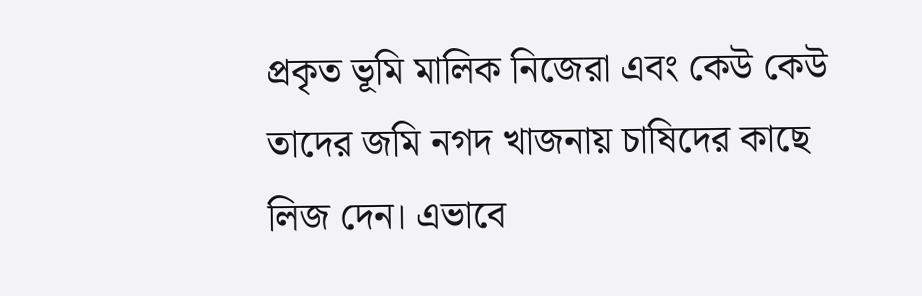প্রকৃত ভূমি মালিক নিজেরা এবং কেউ কেউ তাদের জমি নগদ খাজনায় চাষিদের কাছে লিজ দেন। এভাবে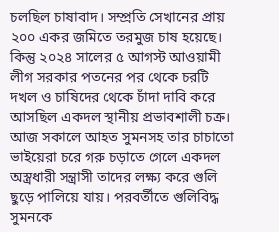চলছিল চাষাবাদ। সম্প্রতি সেখানের প্রায় ২০০ একর জমিতে তরমুজ চাষ হয়েছে।
কিন্তু ২০২৪ সালের ৫ আগস্ট আওয়ামী লীগ সরকার পতনের পর থেকে চরটি দখল ও চাষিদের থেকে চাঁদা দাবি করে আসছিল একদল স্থানীয় প্রভাবশালী চক্র।
আজ সকালে আহত সুমনসহ তার চাচাতো ভাইয়েরা চরে গরু চড়াতে গেলে একদল অস্ত্রধারী সন্ত্রাসী তাদের লক্ষ্য করে গুলি ছুড়ে পালিয়ে যায়। পরবর্তীতে গুলিবিদ্ধ সুমনকে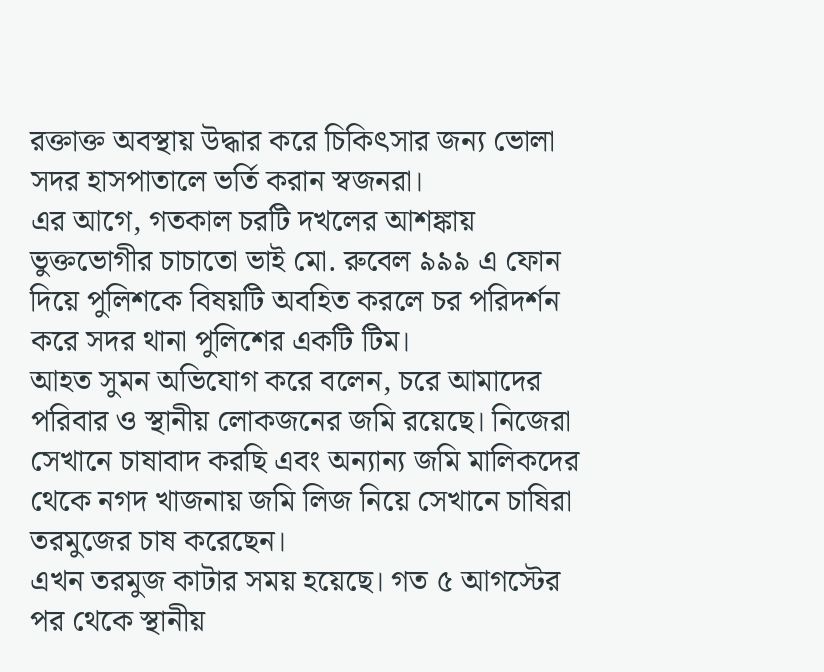রক্তাক্ত অবস্থায় উদ্ধার করে চিকিৎসার জন্য ভোলা সদর হাসপাতালে ভর্তি করান স্বজনরা।
এর আগে, গতকাল চরটি দখলের আশঙ্কায় ভুক্তভোগীর চাচাতো ভাই মো. রুবেল ৯৯৯ এ ফোন দিয়ে পুলিশকে বিষয়টি অবহিত করলে চর পরিদর্শন করে সদর থানা পুলিশের একটি টিম।
আহত সুমন অভিযোগ করে বলেন, চরে আমাদের পরিবার ও স্থানীয় লোকজনের জমি রয়েছে। নিজেরা সেখানে চাষাবাদ করছি এবং অন্যান্য জমি মালিকদের থেকে নগদ খাজনায় জমি লিজ নিয়ে সেখানে চাষিরা তরমুজের চাষ করেছেন।
এখন তরমুজ কাটার সময় হয়েছে। গত ৫ আগস্টের পর থেকে স্থানীয়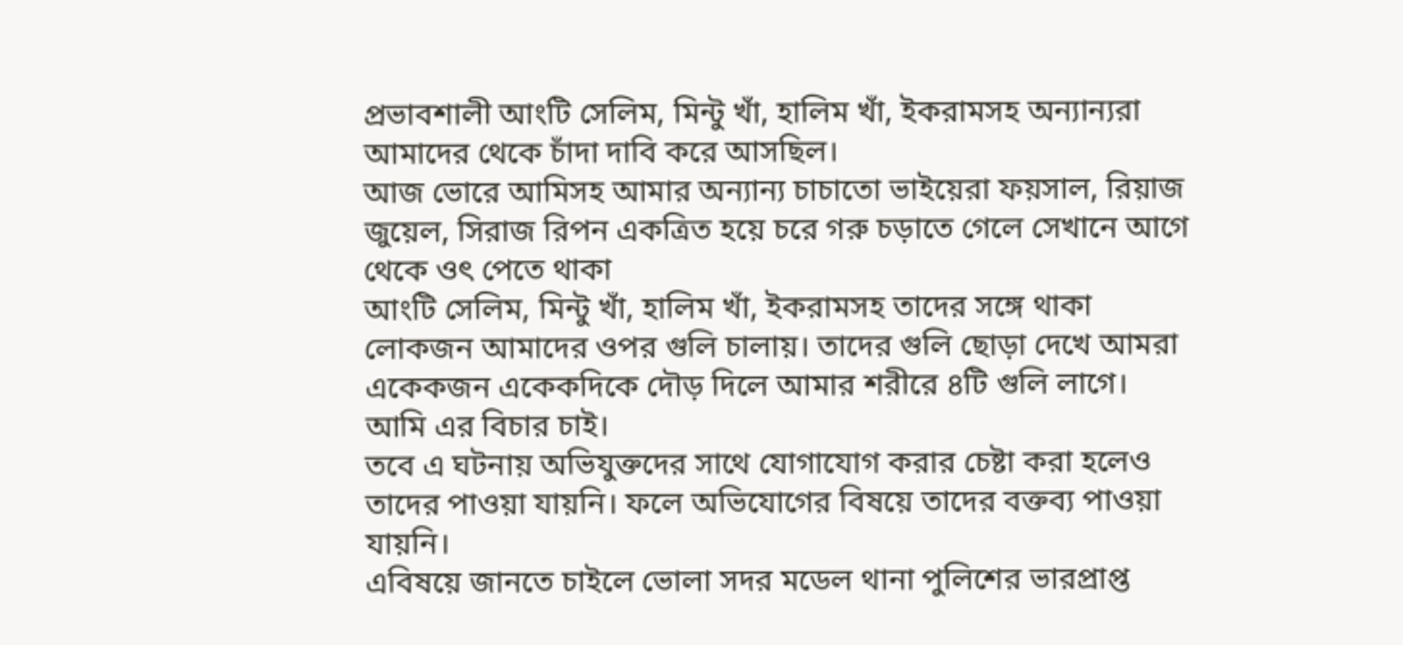প্রভাবশালী আংটি সেলিম, মিন্টু খাঁ, হালিম খাঁ, ইকরামসহ অন্যান্যরা আমাদের থেকে চাঁদা দাবি করে আসছিল।
আজ ভোরে আমিসহ আমার অন্যান্য চাচাতো ভাইয়েরা ফয়সাল, রিয়াজ জুয়েল, সিরাজ রিপন একত্রিত হয়ে চরে গরু চড়াতে গেলে সেখানে আগে থেকে ওৎ পেতে থাকা
আংটি সেলিম, মিন্টু খাঁ, হালিম খাঁ, ইকরামসহ তাদের সঙ্গে থাকা লোকজন আমাদের ওপর গুলি চালায়। তাদের গুলি ছোড়া দেখে আমরা একেকজন একেকদিকে দৌড় দিলে আমার শরীরে ৪টি গুলি লাগে। আমি এর বিচার চাই।
তবে এ ঘটনায় অভিযুক্তদের সাথে যোগাযোগ করার চেষ্টা করা হলেও তাদের পাওয়া যায়নি। ফলে অভিযোগের বিষয়ে তাদের বক্তব্য পাওয়া যায়নি।
এবিষয়ে জানতে চাইলে ভোলা সদর মডেল থানা পুলিশের ভারপ্রাপ্ত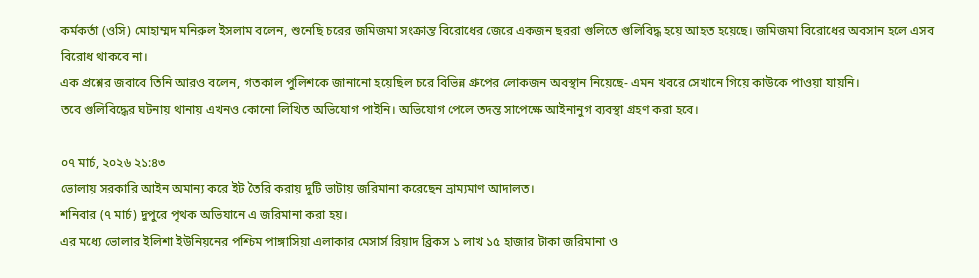কর্মকর্তা (ওসি) মোহাম্মদ মনিরুল ইসলাম বলেন, শুনেছি চরের জমিজমা সংক্রান্ত বিরোধের জেরে একজন ছররা গুলিতে গুলিবিদ্ধ হয়ে আহত হয়েছে। জমিজমা বিরোধের অবসান হলে এসব বিরোধ থাকবে না।
এক প্রশ্নের জবাবে তিনি আরও বলেন, গতকাল পুলিশকে জানানো হয়েছিল চরে বিভিন্ন গ্রুপের লোকজন অবস্থান নিয়েছে- এমন খবরে সেখানে গিয়ে কাউকে পাওয়া যায়নি।
তবে গুলিবিদ্ধের ঘটনায় থানায় এখনও কোনো লিখিত অভিযোগ পাইনি। অভিযোগ পেলে তদন্ত সাপেক্ষে আইনানুগ ব্যবস্থা গ্রহণ করা হবে।

০৭ মার্চ, ২০২৬ ২১:৪৩
ভোলায় সরকারি আইন অমান্য করে ইট তৈরি করায় দুটি ভাটায় জরিমানা করেছেন ভ্রাম্যমাণ আদালত।
শনিবার (৭ মার্চ) দুপুরে পৃথক অভিযানে এ জরিমানা করা হয়।
এর মধ্যে ভোলার ইলিশা ইউনিয়নের পশ্চিম পাঙ্গাসিয়া এলাকার মেসার্স রিয়াদ ব্রিকস ১ লাখ ১৫ হাজার টাকা জরিমানা ও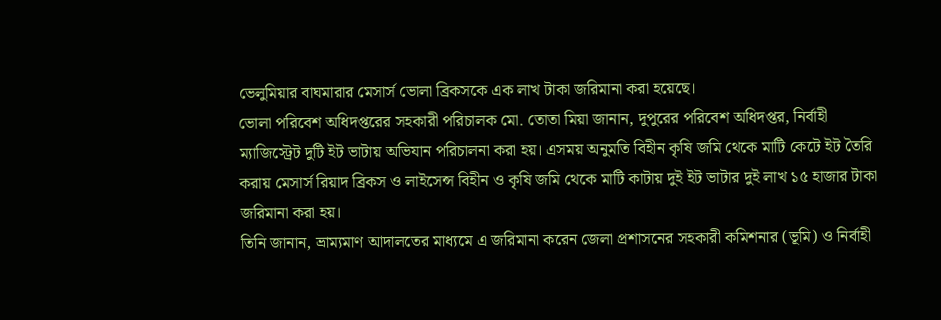ভেলুমিয়ার বাঘমারার মেসার্স ভোলা ব্রিকসকে এক লাখ টাকা জরিমানা করা হয়েছে।
ভোলা পরিবেশ অধিদপ্তরের সহকারী পরিচালক মো. তোতা মিয়া জানান, দুপুরের পরিবেশ অধিদপ্তর, নির্বাহী ম্যাজিস্ট্রেট দুটি ইট ভাটায় অভিযান পরিচালনা করা হয়। এসময় অনুমতি বিহীন কৃষি জমি থেকে মাটি কেটে ইট তৈরি করায় মেসার্স রিয়াদ ব্রিকস ও লাইসেন্স বিহীন ও কৃষি জমি থেকে মাটি কাটায় দুই ইট ভাটার দুই লাখ ১৫ হাজার টাকা জরিমানা করা হয়।
তিনি জানান, ভ্রাম্যমাণ আদালতের মাধ্যমে এ জরিমানা করেন জেলা প্রশাসনের সহকারী কমিশনার (ভূমি) ও নির্বাহী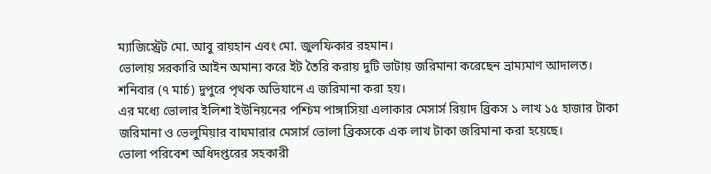ম্যাজিস্ট্রেট মো. আবু রায়হান এবং মো. জুলফিকার রহমান।
ভোলায় সরকারি আইন অমান্য করে ইট তৈরি করায় দুটি ভাটায় জরিমানা করেছেন ভ্রাম্যমাণ আদালত।
শনিবার (৭ মার্চ) দুপুরে পৃথক অভিযানে এ জরিমানা করা হয়।
এর মধ্যে ভোলার ইলিশা ইউনিয়নের পশ্চিম পাঙ্গাসিয়া এলাকার মেসার্স রিয়াদ ব্রিকস ১ লাখ ১৫ হাজার টাকা জরিমানা ও ভেলুমিয়ার বাঘমারার মেসার্স ভোলা ব্রিকসকে এক লাখ টাকা জরিমানা করা হয়েছে।
ভোলা পরিবেশ অধিদপ্তরের সহকারী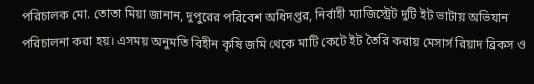পরিচালক মো. তোতা মিয়া জানান, দুপুরের পরিবেশ অধিদপ্তর, নির্বাহী ম্যাজিস্ট্রেট দুটি ইট ভাটায় অভিযান পরিচালনা করা হয়। এসময় অনুমতি বিহীন কৃষি জমি থেকে মাটি কেটে ইট তৈরি করায় মেসার্স রিয়াদ ব্রিকস ও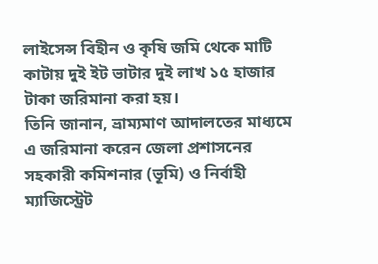লাইসেন্স বিহীন ও কৃষি জমি থেকে মাটি কাটায় দুই ইট ভাটার দুই লাখ ১৫ হাজার টাকা জরিমানা করা হয়।
তিনি জানান, ভ্রাম্যমাণ আদালতের মাধ্যমে এ জরিমানা করেন জেলা প্রশাসনের সহকারী কমিশনার (ভূমি) ও নির্বাহী ম্যাজিস্ট্রেট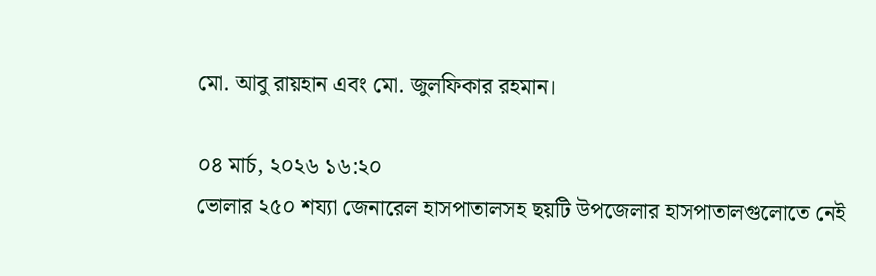মো. আবু রায়হান এবং মো. জুলফিকার রহমান।

০৪ মার্চ, ২০২৬ ১৬:২০
ভোলার ২৫০ শয্যা জেনারেল হাসপাতালসহ ছয়টি উপজেলার হাসপাতালগুলোতে নেই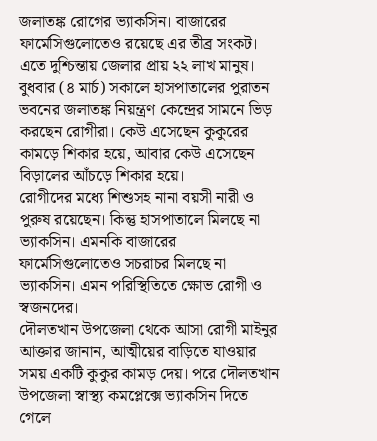জলাতঙ্ক রোগের ভ্যাকসিন। বাজারের ফার্মেসিগুলোতেও রয়েছে এর তীব্র সংকট। এতে দুশ্চিন্তায় জেলার প্রায় ২২ লাখ মানুষ।
বুধবার (৪ মার্চ) সকালে হাসপাতালের পুরাতন ভবনের জলাতঙ্ক নিয়ন্ত্রণ কেন্দ্রের সামনে ভিড় করছেন রোগীরা। কেউ এসেছেন কুকুরের কামড়ে শিকার হয়ে, আবার কেউ এসেছেন বিড়ালের আঁচড়ে শিকার হয়ে।
রোগীদের মধ্যে শিশুসহ নানা বয়সী নারী ও পুরুষ রয়েছেন। কিন্তু হাসপাতালে মিলছে না ভ্যাকসিন। এমনকি বাজারের ফার্মেসিগুলোতেও সচরাচর মিলছে না ভ্যাকসিন। এমন পরিস্থিতিতে ক্ষোভ রোগী ও স্বজনদের।
দৌলতখান উপজেলা থেকে আসা রোগী মাইনুর আক্তার জানান, আত্মীয়ের বাড়িতে যাওয়ার সময় একটি কুকুর কামড় দেয়। পরে দৌলতখান উপজেলা স্বাস্থ্য কমপ্লেক্সে ভ্যাকসিন দিতে গেলে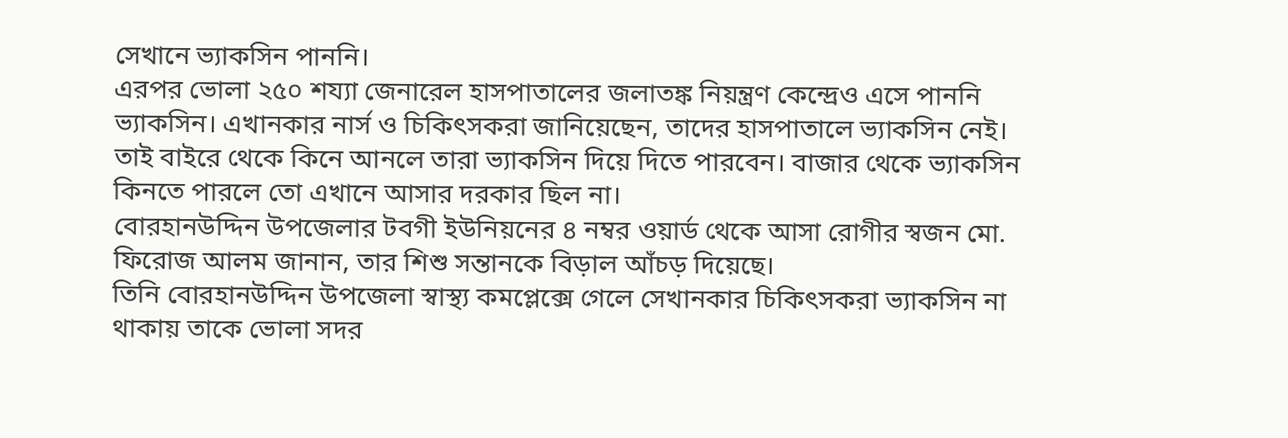সেখানে ভ্যাকসিন পাননি।
এরপর ভোলা ২৫০ শয্যা জেনারেল হাসপাতালের জলাতঙ্ক নিয়ন্ত্রণ কেন্দ্রেও এসে পাননি ভ্যাকসিন। এখানকার নার্স ও চিকিৎসকরা জানিয়েছেন, তাদের হাসপাতালে ভ্যাকসিন নেই। তাই বাইরে থেকে কিনে আনলে তারা ভ্যাকসিন দিয়ে দিতে পারবেন। বাজার থেকে ভ্যাকসিন কিনতে পারলে তো এখানে আসার দরকার ছিল না।
বোরহানউদ্দিন উপজেলার টবগী ইউনিয়নের ৪ নম্বর ওয়ার্ড থেকে আসা রোগীর স্বজন মো. ফিরোজ আলম জানান, তার শিশু সন্তানকে বিড়াল আঁচড় দিয়েছে।
তিনি বোরহানউদ্দিন উপজেলা স্বাস্থ্য কমপ্লেক্সে গেলে সেখানকার চিকিৎসকরা ভ্যাকসিন না থাকায় তাকে ভোলা সদর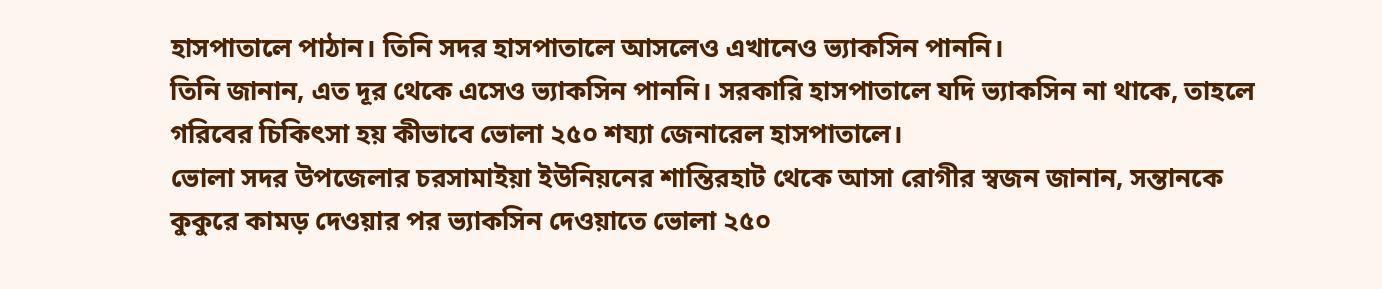হাসপাতালে পাঠান। তিনি সদর হাসপাতালে আসলেও এখানেও ভ্যাকসিন পাননি।
তিনি জানান, এত দূর থেকে এসেও ভ্যাকসিন পাননি। সরকারি হাসপাতালে যদি ভ্যাকসিন না থাকে, তাহলে গরিবের চিকিৎসা হয় কীভাবে ভোলা ২৫০ শয্যা জেনারেল হাসপাতালে।
ভোলা সদর উপজেলার চরসামাইয়া ইউনিয়নের শান্তিরহাট থেকে আসা রোগীর স্বজন জানান, সন্তানকে কুকুরে কামড় দেওয়ার পর ভ্যাকসিন দেওয়াতে ভোলা ২৫০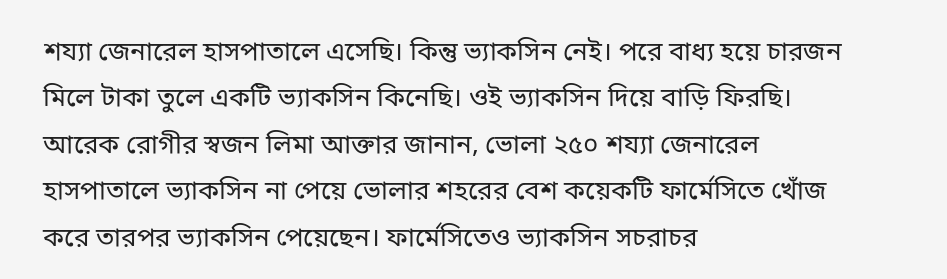শয্যা জেনারেল হাসপাতালে এসেছি। কিন্তু ভ্যাকসিন নেই। পরে বাধ্য হয়ে চারজন মিলে টাকা তুলে একটি ভ্যাকসিন কিনেছি। ওই ভ্যাকসিন দিয়ে বাড়ি ফিরছি।
আরেক রোগীর স্বজন লিমা আক্তার জানান, ভোলা ২৫০ শয্যা জেনারেল হাসপাতালে ভ্যাকসিন না পেয়ে ভোলার শহরের বেশ কয়েকটি ফার্মেসিতে খোঁজ করে তারপর ভ্যাকসিন পেয়েছেন। ফার্মেসিতেও ভ্যাকসিন সচরাচর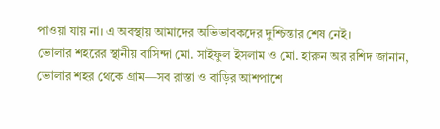পাওয়া যায় না। এ অবস্থায় আমাদের অভিভাবকদের দুশ্চিন্তার শেষ নেই।
ভোলার শহরের স্থানীয় বাসিন্দা মো. সাইফুল ইসলাম ও মো. হারুন অর রশিদ জানান, ভোলার শহর থেকে গ্রাম—সব রাস্তা ও বাড়ির আশপাশে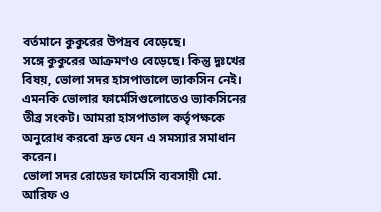বর্তমানে কুকুরের উপদ্রব বেড়েছে।
সঙ্গে কুকুরের আক্রমণও বেড়েছে। কিন্তু দুঃখের বিষয়, ভোলা সদর হাসপাতালে ভ্যাকসিন নেই। এমনকি ভোলার ফার্মেসিগুলোতেও ভ্যাকসিনের তীব্র সংকট। আমরা হাসপাতাল কর্তৃপক্ষকে অনুরোধ করবো দ্রুত যেন এ সমস্যার সমাধান করেন।
ভোলা সদর রোডের ফার্মেসি ব্যবসায়ী মো. আরিফ ও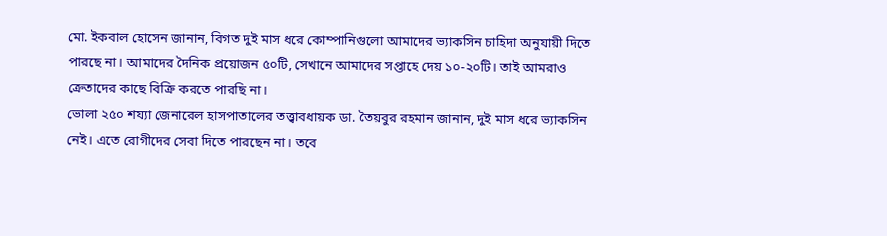মো. ইকবাল হোসেন জানান, বিগত দুই মাস ধরে কোম্পানিগুলো আমাদের ভ্যাকসিন চাহিদা অনুযায়ী দিতে পারছে না। আমাদের দৈনিক প্রয়োজন ৫০টি, সেখানে আমাদের সপ্তাহে দেয় ১০-২০টি। তাই আমরাও ক্রেতাদের কাছে বিক্রি করতে পারছি না।
ভোলা ২৫০ শয্যা জেনারেল হাসপাতালের তত্ত্বাবধায়ক ডা. তৈয়বুর রহমান জানান, দুই মাস ধরে ভ্যাকসিন নেই। এতে রোগীদের সেবা দিতে পারছেন না। তবে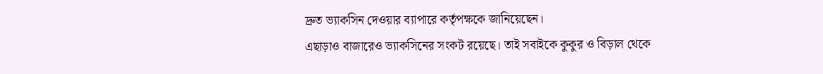দ্রুত ভ্যাকসিন দেওয়ার ব্যাপারে কর্তৃপক্ষকে জানিয়েছেন।
এছাড়াও বাজারেও ভ্যাকসিনের সংকট রয়েছে। তাই সবাইকে কুকুর ও বিড়াল থেকে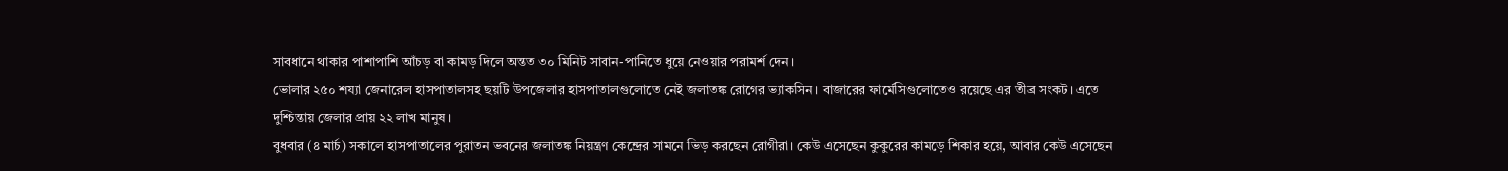সাবধানে থাকার পাশাপাশি আঁচড় বা কামড় দিলে অন্তত ৩০ মিনিট সাবান-পানিতে ধুয়ে নেওয়ার পরামর্শ দেন।
ভোলার ২৫০ শয্যা জেনারেল হাসপাতালসহ ছয়টি উপজেলার হাসপাতালগুলোতে নেই জলাতঙ্ক রোগের ভ্যাকসিন। বাজারের ফার্মেসিগুলোতেও রয়েছে এর তীব্র সংকট। এতে দুশ্চিন্তায় জেলার প্রায় ২২ লাখ মানুষ।
বুধবার (৪ মার্চ) সকালে হাসপাতালের পুরাতন ভবনের জলাতঙ্ক নিয়ন্ত্রণ কেন্দ্রের সামনে ভিড় করছেন রোগীরা। কেউ এসেছেন কুকুরের কামড়ে শিকার হয়ে, আবার কেউ এসেছেন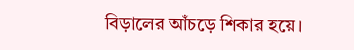বিড়ালের আঁচড়ে শিকার হয়ে।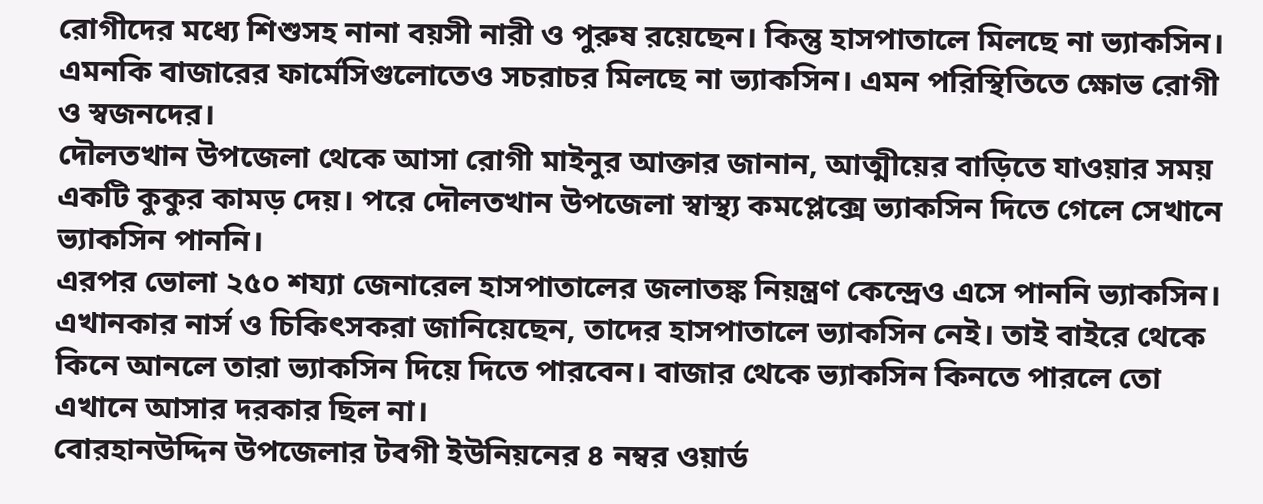রোগীদের মধ্যে শিশুসহ নানা বয়সী নারী ও পুরুষ রয়েছেন। কিন্তু হাসপাতালে মিলছে না ভ্যাকসিন। এমনকি বাজারের ফার্মেসিগুলোতেও সচরাচর মিলছে না ভ্যাকসিন। এমন পরিস্থিতিতে ক্ষোভ রোগী ও স্বজনদের।
দৌলতখান উপজেলা থেকে আসা রোগী মাইনুর আক্তার জানান, আত্মীয়ের বাড়িতে যাওয়ার সময় একটি কুকুর কামড় দেয়। পরে দৌলতখান উপজেলা স্বাস্থ্য কমপ্লেক্সে ভ্যাকসিন দিতে গেলে সেখানে ভ্যাকসিন পাননি।
এরপর ভোলা ২৫০ শয্যা জেনারেল হাসপাতালের জলাতঙ্ক নিয়ন্ত্রণ কেন্দ্রেও এসে পাননি ভ্যাকসিন। এখানকার নার্স ও চিকিৎসকরা জানিয়েছেন, তাদের হাসপাতালে ভ্যাকসিন নেই। তাই বাইরে থেকে কিনে আনলে তারা ভ্যাকসিন দিয়ে দিতে পারবেন। বাজার থেকে ভ্যাকসিন কিনতে পারলে তো এখানে আসার দরকার ছিল না।
বোরহানউদ্দিন উপজেলার টবগী ইউনিয়নের ৪ নম্বর ওয়ার্ড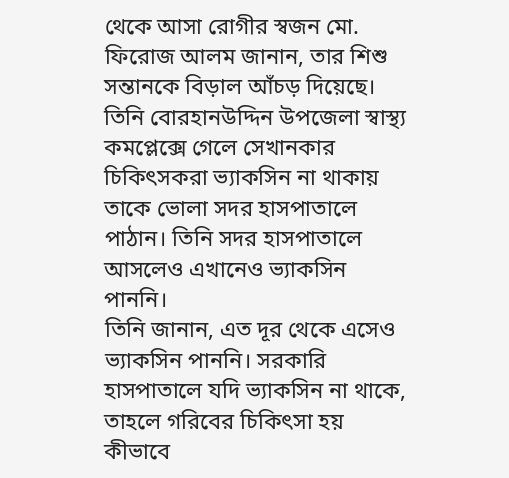থেকে আসা রোগীর স্বজন মো. ফিরোজ আলম জানান, তার শিশু সন্তানকে বিড়াল আঁচড় দিয়েছে।
তিনি বোরহানউদ্দিন উপজেলা স্বাস্থ্য কমপ্লেক্সে গেলে সেখানকার চিকিৎসকরা ভ্যাকসিন না থাকায় তাকে ভোলা সদর হাসপাতালে পাঠান। তিনি সদর হাসপাতালে আসলেও এখানেও ভ্যাকসিন পাননি।
তিনি জানান, এত দূর থেকে এসেও ভ্যাকসিন পাননি। সরকারি হাসপাতালে যদি ভ্যাকসিন না থাকে, তাহলে গরিবের চিকিৎসা হয় কীভাবে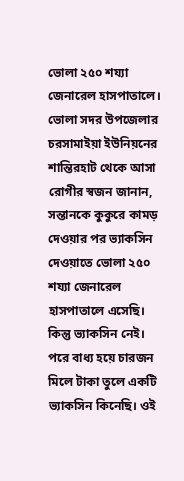ভোলা ২৫০ শয্যা জেনারেল হাসপাতালে।
ভোলা সদর উপজেলার চরসামাইয়া ইউনিয়নের শান্তিরহাট থেকে আসা রোগীর স্বজন জানান, সন্তানকে কুকুরে কামড় দেওয়ার পর ভ্যাকসিন দেওয়াতে ভোলা ২৫০ শয্যা জেনারেল হাসপাতালে এসেছি। কিন্তু ভ্যাকসিন নেই। পরে বাধ্য হয়ে চারজন মিলে টাকা তুলে একটি ভ্যাকসিন কিনেছি। ওই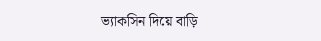ভ্যাকসিন দিয়ে বাড়ি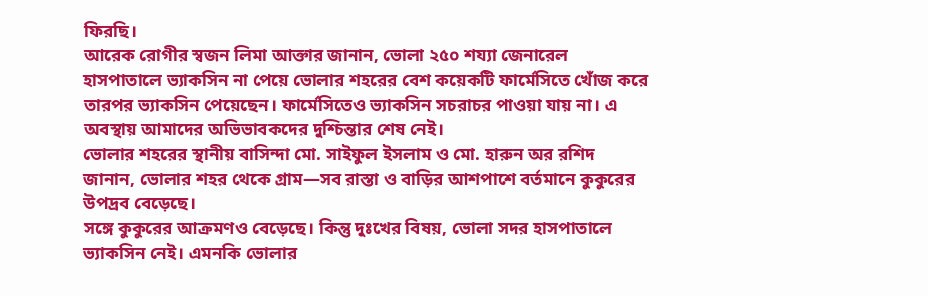ফিরছি।
আরেক রোগীর স্বজন লিমা আক্তার জানান, ভোলা ২৫০ শয্যা জেনারেল হাসপাতালে ভ্যাকসিন না পেয়ে ভোলার শহরের বেশ কয়েকটি ফার্মেসিতে খোঁজ করে তারপর ভ্যাকসিন পেয়েছেন। ফার্মেসিতেও ভ্যাকসিন সচরাচর পাওয়া যায় না। এ অবস্থায় আমাদের অভিভাবকদের দুশ্চিন্তার শেষ নেই।
ভোলার শহরের স্থানীয় বাসিন্দা মো. সাইফুল ইসলাম ও মো. হারুন অর রশিদ জানান, ভোলার শহর থেকে গ্রাম—সব রাস্তা ও বাড়ির আশপাশে বর্তমানে কুকুরের উপদ্রব বেড়েছে।
সঙ্গে কুকুরের আক্রমণও বেড়েছে। কিন্তু দুঃখের বিষয়, ভোলা সদর হাসপাতালে ভ্যাকসিন নেই। এমনকি ভোলার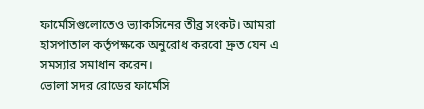ফার্মেসিগুলোতেও ভ্যাকসিনের তীব্র সংকট। আমরা হাসপাতাল কর্তৃপক্ষকে অনুরোধ করবো দ্রুত যেন এ সমস্যার সমাধান করেন।
ভোলা সদর রোডের ফার্মেসি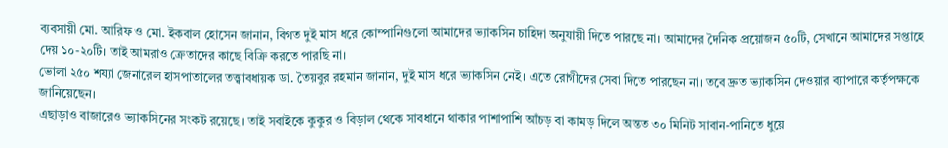ব্যবসায়ী মো. আরিফ ও মো. ইকবাল হোসেন জানান, বিগত দুই মাস ধরে কোম্পানিগুলো আমাদের ভ্যাকসিন চাহিদা অনুযায়ী দিতে পারছে না। আমাদের দৈনিক প্রয়োজন ৫০টি, সেখানে আমাদের সপ্তাহে দেয় ১০-২০টি। তাই আমরাও ক্রেতাদের কাছে বিক্রি করতে পারছি না।
ভোলা ২৫০ শয্যা জেনারেল হাসপাতালের তত্ত্বাবধায়ক ডা. তৈয়বুর রহমান জানান, দুই মাস ধরে ভ্যাকসিন নেই। এতে রোগীদের সেবা দিতে পারছেন না। তবে দ্রুত ভ্যাকসিন দেওয়ার ব্যাপারে কর্তৃপক্ষকে জানিয়েছেন।
এছাড়াও বাজারেও ভ্যাকসিনের সংকট রয়েছে। তাই সবাইকে কুকুর ও বিড়াল থেকে সাবধানে থাকার পাশাপাশি আঁচড় বা কামড় দিলে অন্তত ৩০ মিনিট সাবান-পানিতে ধুয়ে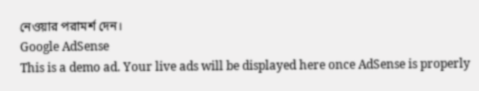নেওয়ার পরামর্শ দেন।
Google AdSense
This is a demo ad. Your live ads will be displayed here once AdSense is properly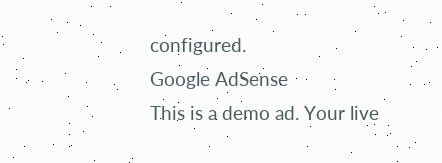configured.
Google AdSense
This is a demo ad. Your live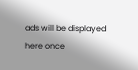ads will be displayed here once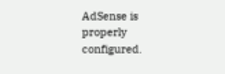AdSense is properly configured.